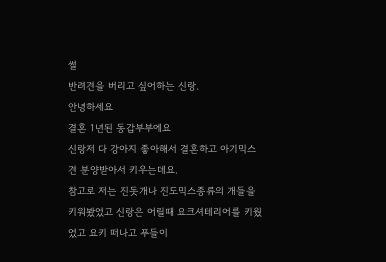썰
반려견을 버리고 싶어하는 신랑.
안녕하세요
결혼 1년된 동갑부부에요
신랑저 다 강아지 좋아해서 결혼하고 아기믹스견 분양받아서 키우는데요.
참고로 저는 진돗개나 진도믹스종류의 개들을 키워봤었고 신랑은 어릴때 요크셔테리어를 키웠었고 요키 떠나고 푸들이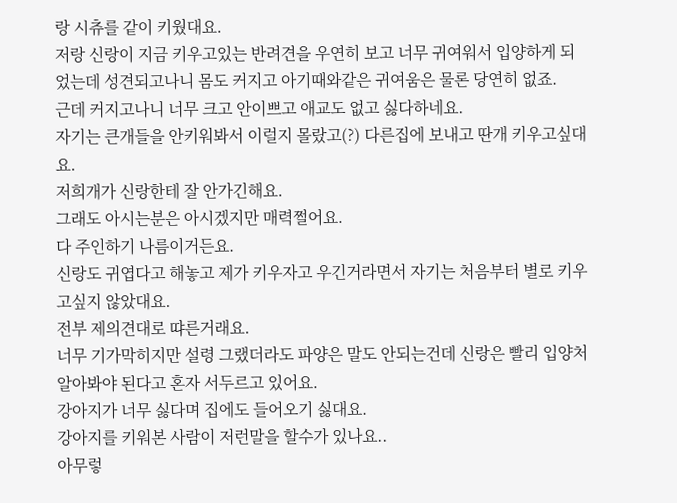랑 시츄를 같이 키웠대요.
저랑 신랑이 지금 키우고있는 반려견을 우연히 보고 너무 귀여워서 입양하게 되었는데 성견되고나니 몸도 커지고 아기때와같은 귀여움은 물론 당연히 없죠.
근데 커지고나니 너무 크고 안이쁘고 애교도 없고 싫다하네요.
자기는 큰개들을 안키워봐서 이럴지 몰랐고(?) 다른집에 보내고 딴개 키우고싶대요.
저희개가 신랑한테 잘 안가긴해요.
그래도 아시는분은 아시겠지만 매력쩔어요.
다 주인하기 나름이거든요.
신랑도 귀엽다고 해놓고 제가 키우자고 우긴거라면서 자기는 처음부터 별로 키우고싶지 않았대요.
전부 제의견대로 땨른거래요.
너무 기가막히지만 설령 그랬더라도 파양은 말도 안되는건데 신랑은 빨리 입양처 알아봐야 된다고 혼자 서두르고 있어요.
강아지가 너무 싫다며 집에도 들어오기 싫대요.
강아지를 키워본 사람이 저런말을 할수가 있나요..
아무렇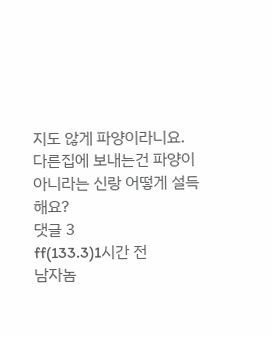지도 않게 파양이라니요.
다른집에 보내는건 파양이 아니라는 신랑 어떻게 설득해요?
댓글 3
ff(133.3)1시간 전
남자놈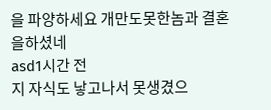을 파양하세요 개만도못한놈과 결혼을하셨네
asd1시간 전
지 자식도 낳고나서 못생겼으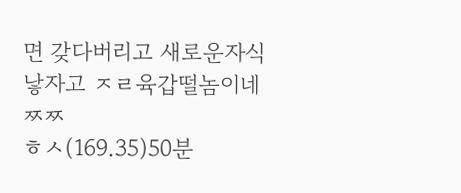면 갖다버리고 새로운자식낳자고 ㅈㄹ육갑떨놈이네 ㅉㅉ
ㅎㅅ(169.35)50분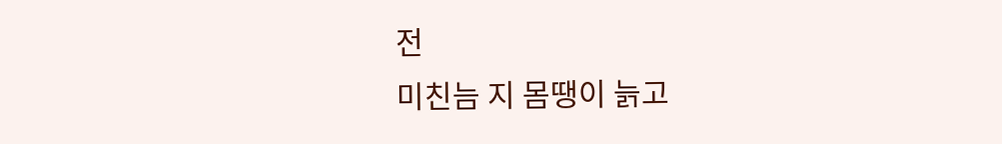전
미친늠 지 몸땡이 늙고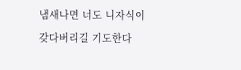냄새나면 너도 니자식이 갖다버리길 기도한다